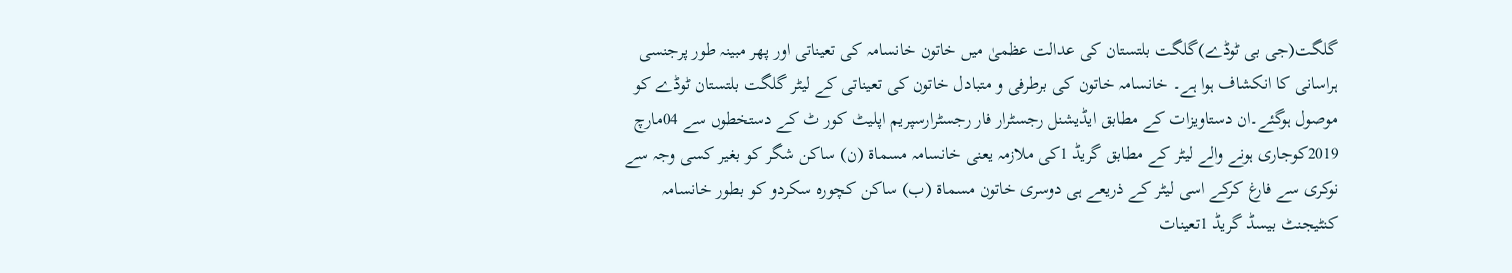گلگت(جی بی ٹوڈے)گلگت بلتستان کی عدالت عظمیٰ میں خاتون خانسامہ کی تعیناتی اور پھر مبینہ طور پرجنسی ہراسانی کا انکشاف ہوا ہے۔ خانسامہ خاتون کی برطرفی و متبادل خاتون کی تعیناتی کے لیٹر گلگت بلتستان ٹوڈے کو موصول ہوگئے۔ان دستاویزات کے مطابق ایڈیشنل رجسٹرار فار رجسٹرارسپریم اپلیٹ کور ٹ کے دستخطوں سے 04مارچ 2019کوجاری ہونے والے لیٹر کے مطابق گریڈ 1کی ملازمہ یعنی خانسامہ مسماة (ن) ساکن شگر کو بغیر کسی وجہ سے نوکری سے فارغ کرکے اسی لیٹر کے ذریعے ہی دوسری خاتون مسماة (ب) ساکن کچورہ سکردو کو بطور خانسامہ کنٹیجنٹ بیسڈ گریڈ 1تعینات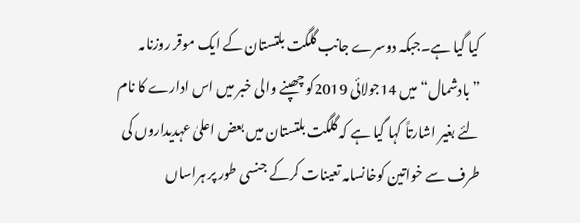کیا گیا ہے۔جبکہ دوسرے جانب گلگت بلتستان کے ایک موقر روزنامہ ”بادشمال“میں 14جولائی 2019کو چھپنے والی خبر میں اس ادارے کا نام لئے بغیر اشارتاً کہا گیا ہے کہ گلگت بلتستان میں بعض اعلیٰ عہدیداروں کی طرف سے خواتین کوخانسامہ تعینات کرکے جنسی طور پر ہراساں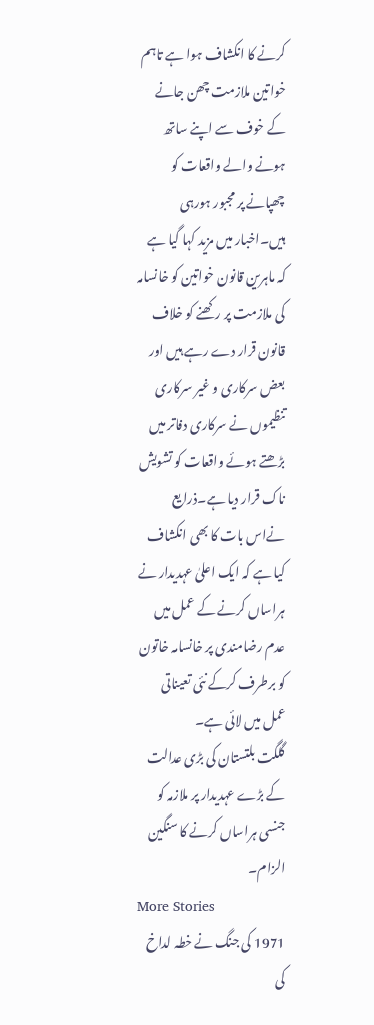کرنے کا انکشاف ہوا ہے تاہم خواتین ملازمت چھن جانے کے خوف سے اپنے ساتھ ہونے والے واقعات کو چھپانے پر مجبور ہورہی ہیں۔اخبار میں مزید کہا گیا ہے کہ ماہرین قانون خواتین کو خانسامہ کی ملازمت پر رکھنے کو خلاف قانون قرار دے رہے ہیں اور بعض سرکاری و غیر سرکاری تنظیموں نے سرکاری دفاتر میں بڑھتے ہوئے واقعات کو تشویش ناک قرار دیا ہے۔ذرایع نےاس بات کا بھی انکشاف کیا ہے کہ ایک اعلیٰ عہدیدار نے ہراساں کرنے کے عمل میں عدم رضامندی پر خانسامہ خاتون کو برطرف کرکے نئی تعیناتی عمل میں لائی ہے۔
گلگت بلتستان کی بڑی عدالت کے بڑے عہدیدار پر ملازمہ کو جنسی ہراساں کرنے کا سنگین الزام۔
More Stories
1971 کی جنگ نے خطہ لداخ کی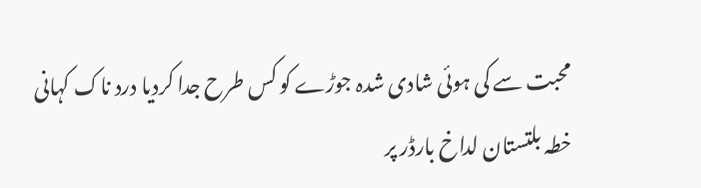محبت سے کی ہوئی شادی شدہ جوڑے کو کس طرح جدا کردیا درد ناک کہانی
خطہ بلتستان لداخ بارڈر پر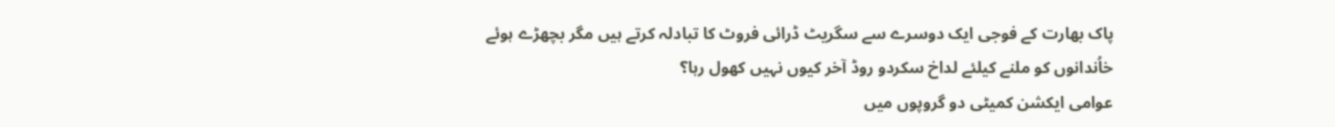پاک بھارت کے فوجی ایک دوسرے سے سگریٹ ڈرائی فروٹ کا تبادلہ کرتے ہیں مگر بچھڑے ہوئے خاُندانوں کو ملنے کیلئے لداخ سکردو روڈ آخر کیوں نہیں کھول رہا؟
عوامی ایکشن کمیٹی دو گروپوں میں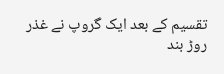تقسیم کے بعد ایک گروپ نے غذر روڑ بند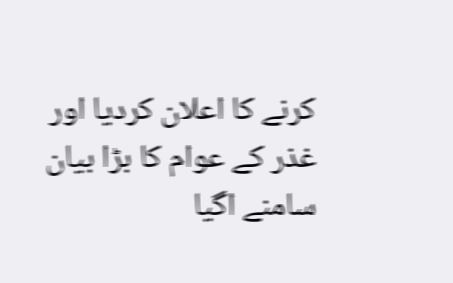کرنے کا اعلان کردیا اور غذر کے عوام کا بڑا بیان سامنے اگیا